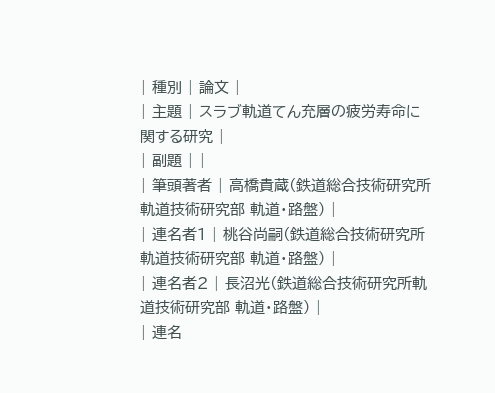| 種別 | 論文 |
| 主題 | スラブ軌道てん充層の疲労寿命に関する研究 |
| 副題 | |
| 筆頭著者 | 高橋貴蔵(鉄道総合技術研究所軌道技術研究部 軌道・路盤) |
| 連名者1 | 桃谷尚嗣(鉄道総合技術研究所軌道技術研究部 軌道・路盤) |
| 連名者2 | 長沼光(鉄道総合技術研究所軌道技術研究部 軌道・路盤) |
| 連名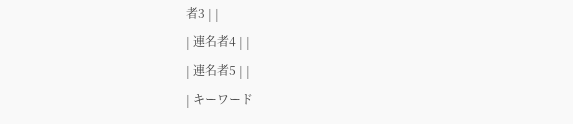者3 | |
| 連名者4 | |
| 連名者5 | |
| キーワード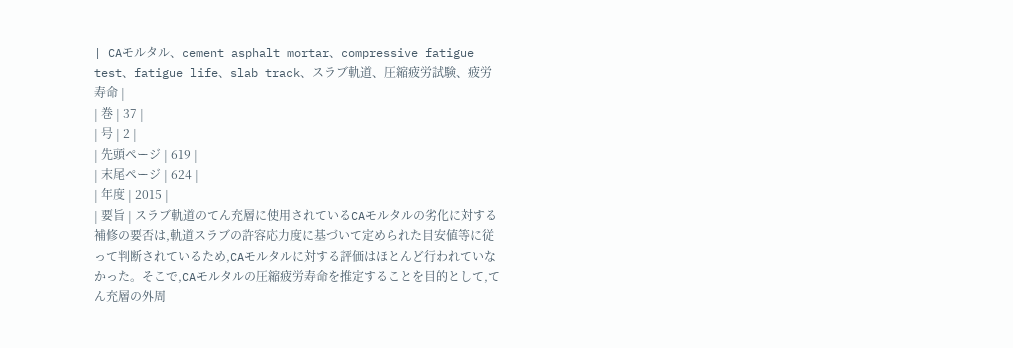| CAモルタル、cement asphalt mortar、compressive fatigue test、fatigue life、slab track、スラブ軌道、圧縮疲労試験、疲労寿命 |
| 巻 | 37 |
| 号 | 2 |
| 先頭ページ | 619 |
| 末尾ページ | 624 |
| 年度 | 2015 |
| 要旨 | スラブ軌道のてん充層に使用されているCAモルタルの劣化に対する補修の要否は,軌道スラブの許容応力度に基づいて定められた目安値等に従って判断されているため,CAモルタルに対する評価はほとんど行われていなかった。そこで,CAモルタルの圧縮疲労寿命を推定することを目的として,てん充層の外周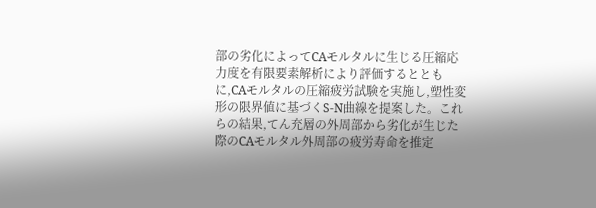部の劣化によってCAモルタルに生じる圧縮応力度を有限要素解析により評価するとともに,CAモルタルの圧縮疲労試験を実施し,塑性変形の限界値に基づくS-N曲線を提案した。これらの結果,てん充層の外周部から劣化が生じた際のCAモルタル外周部の疲労寿命を推定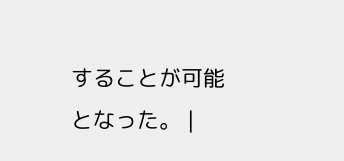することが可能となった。 |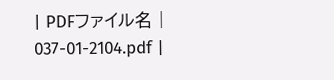| PDFファイル名 | 037-01-2104.pdf |